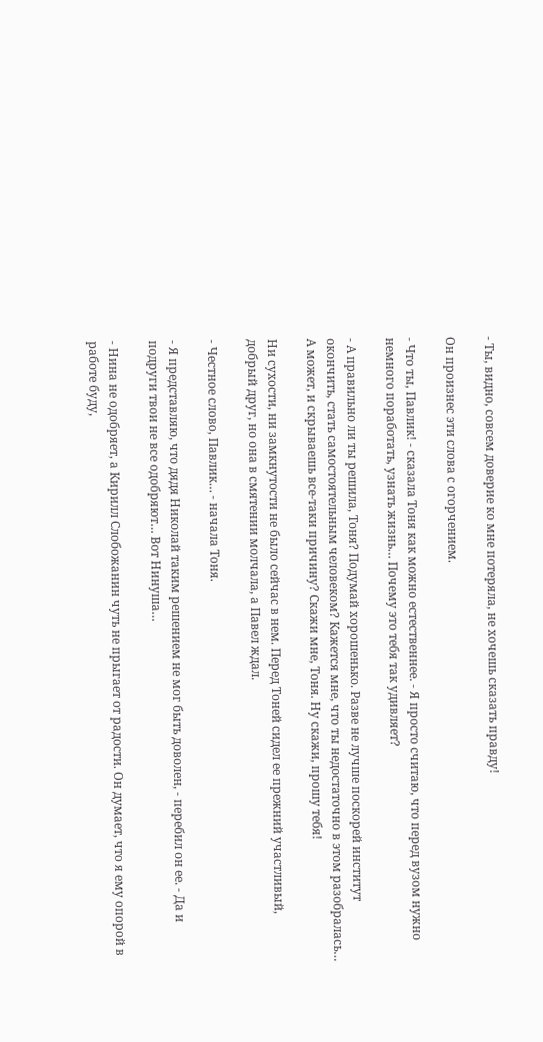- Ты, видно, совсем доверие ко мне потеряла, не хочешь сказать правду!

Он произнес эти слова с огорчением.

- Что ты, Павлик! - сказала Тоня как можно естественнее. - Я просто считаю, что перед вузом нужно немного поработать, узнать жизнь… Почему это тебя так удивляет?

- А правильно ли ты решила, Тоня? Подумай хорошенько. Разве не лучше поскорей институт окончить, стать самостоятельным человеком? Кажется мне, что ты недостаточно в этом разобралась… А может, и скрываешь все-таки причину? Скажи мне, Тоня. Ну скажи, прошу тебя!

Ни сухости, ни замкнутости не было сейчас в нем. Перед Тоней сидел ее прежний участливый, добрый друг, но она в смятении молчала, а Павел ждал.

- Честное слово, Павлик… - начала Тоня.

- Я представляю, что дядя Николай таким решением не мог быть доволен, - перебил он ее. - Да и подруги твои не все одобряют… Вот Нинуша…

- Нина не одобряет, а Кирилл Слобожанин чуть не прыгает от радости. Он думает, что я ему опорой в работе буду,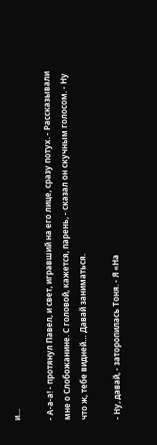и…

- А-а-а! - протянул Павел, и свет, игравший на его лице, сразу потух. - Рассказывали мне о Слобожанине. С головой, кажется, парень, - сказал он скучным голосом. - Ну что ж, тебе видней… Давай заниматься.

- Ну, давай, - заторопилась Тоня. - Я «На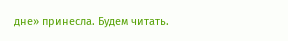дне» принесла. Будем читать.